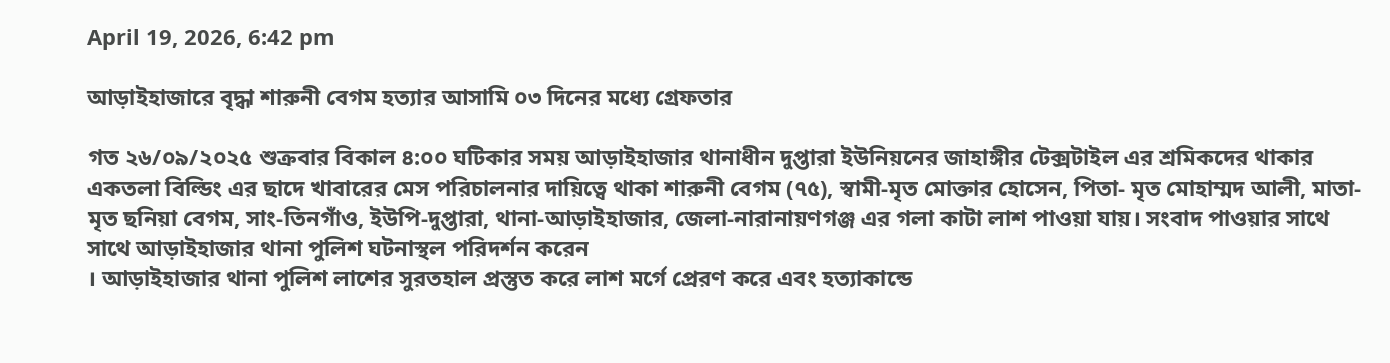April 19, 2026, 6:42 pm

আড়াইহাজারে বৃদ্ধা শারুনী বেগম হত্যার আসামি ০৩ দিনের মধ্যে গ্রেফতার

গত ২৬/০৯/২০২৫ শুক্রবার বিকাল ৪:০০ ঘটিকার সময় আড়াইহাজার থানাধীন দুপ্তারা ইউনিয়নের জাহাঙ্গীর টেক্সটাইল এর শ্রমিকদের থাকার একতলা বিল্ডিং এর ছাদে খাবারের মেস পরিচালনার দায়িত্বে থাকা শারুনী বেগম (৭৫), স্বামী-মৃত মোক্তার হোসেন, পিতা- মৃত মোহাম্মদ আলী, মাতা-মৃত ছনিয়া বেগম, সাং-তিনগাঁও, ইউপি-দুপ্তারা, থানা-আড়াইহাজার, জেলা-নারানায়ণগঞ্জ এর গলা কাটা লাশ পাওয়া যায়। সংবাদ পাওয়ার সাথে সাথে আড়াইহাজার থানা পুলিশ ঘটনাস্থল পরিদর্শন করেন
। আড়াইহাজার থানা পুলিশ লাশের সুরতহাল প্রস্তুত করে লাশ মর্গে প্রেরণ করে এবং হত্যাকান্ডে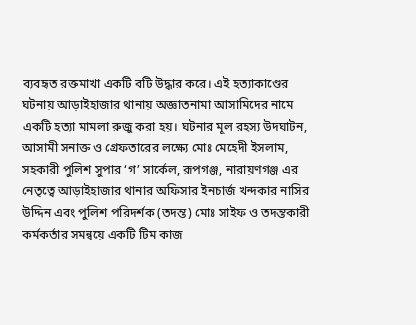ব্যবহৃত রক্তমাখা একটি বটি উদ্ধার করে। এই হত্যাকাণ্ডের ঘটনায় আড়াইহাজার থানায় অজ্ঞাতনামা আসামিদের নামে একটি হত্যা মামলা রুজু করা হয়। ঘটনার মূল রহস্য উদঘাটন, আসামী সনাক্ত ও গ্রেফতারের লক্ষ্যে মোঃ মেহেদী ইসলাম, সহকারী পুলিশ সুপার ‘গ’ সার্কেল, রূপগঞ্জ, নারায়ণগঞ্জ এর নেতৃত্বে আড়াইহাজার থানার অফিসার ইনচার্জ খন্দকার নাসির উদ্দিন এবং পুলিশ পরিদর্শক (তদন্ত) মোঃ সাইফ ও তদন্তকারী কর্মকর্তার সমন্বয়ে একটি টিম কাজ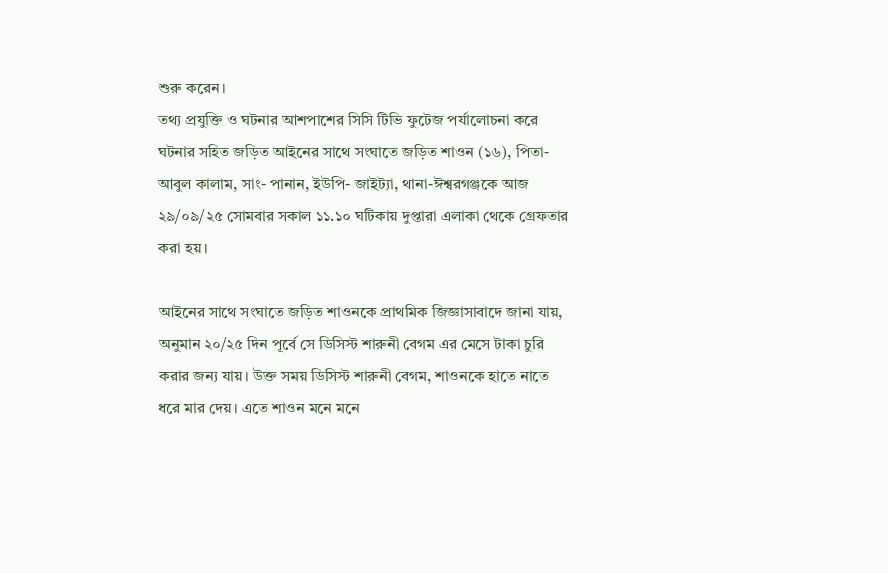শুরু করেন।
তথ্য প্রযুক্তি ও ঘটনার আশপাশের সিসি টিভি ফুটেজ পর্যালোচনা করে ঘটনার সহিত জড়িত আইনের সাথে সংঘাতে জড়িত শাওন (১৬), পিতা- আবুল কালাম, সাং- পানান, ইউপি- জাইট্যা, থানা-ঈশ্বরগঞ্জকে আজ ২৯/০৯/২৫ সোমবার সকাল ১১.১০ ঘটিকায় দুপ্তারা এলাকা থেকে গ্রেফতার করা হয়।

আইনের সাথে সংঘাতে জড়িত শাওনকে প্রাথমিক জিজ্ঞাসাবাদে জানা যায়, অনুমান ২০/২৫ দিন পূর্বে সে ডিসিস্ট শারুনী বেগম এর মেসে টাকা চুরি করার জন্য যায়। উক্ত সময় ডিসিস্ট শারুনী বেগম, শাওনকে হাতে নাতে ধরে মার দেয়। এতে শাওন মনে মনে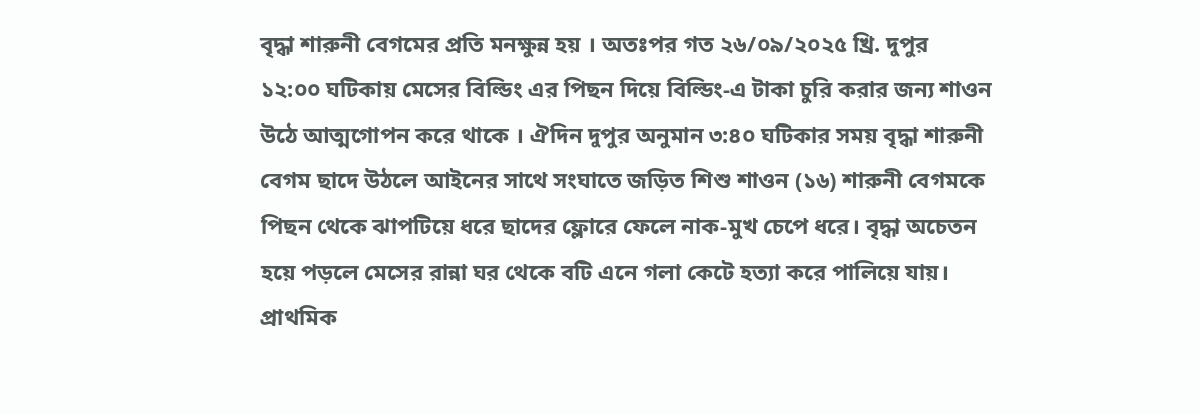বৃদ্ধা শারুনী বেগমের প্রতি মনক্ষুন্ন হয় । অতঃপর গত ২৬/০৯/২০২৫ খ্রি. দুপুর ১২:০০ ঘটিকায় মেসের বিল্ডিং এর পিছন দিয়ে বিল্ডিং-এ টাকা চুরি করার জন্য শাওন উঠে আত্মগোপন করে থাকে । ঐদিন দুপুর অনুমান ৩:৪০ ঘটিকার সময় বৃদ্ধা শারুনী বেগম ছাদে উঠলে আইনের সাথে সংঘাতে জড়িত শিশু শাওন (১৬) শারুনী বেগমকে পিছন থেকে ঝাপটিয়ে ধরে ছাদের ফ্লোরে ফেলে নাক-মুখ চেপে ধরে। বৃদ্ধা অচেতন হয়ে পড়লে মেসের রান্না ঘর থেকে বটি এনে গলা কেটে হত্যা করে পালিয়ে যায়।
প্রাথমিক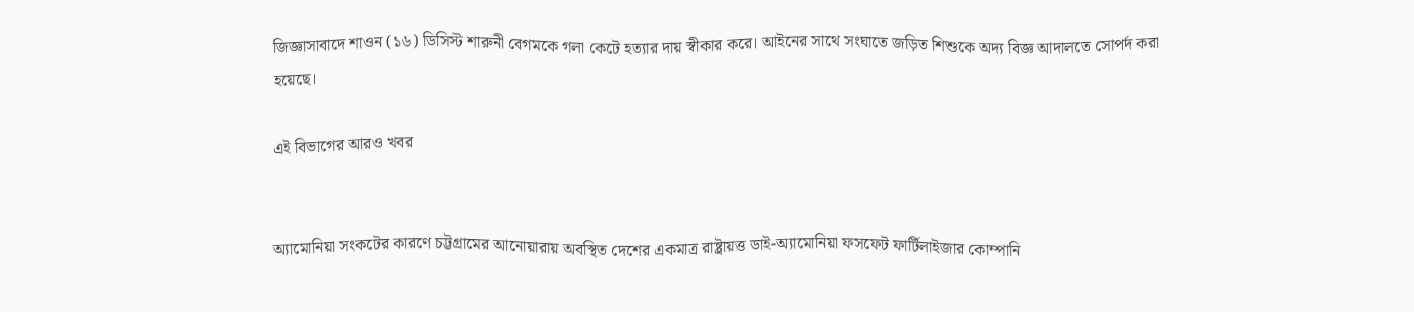জিজ্ঞাসাবাদে শাওন (১৬) ডিসিস্ট শারুনী বেগমকে গলা কেটে হত্যার দায় স্বীকার করে। আইনের সাথে সংঘাতে জড়িত শিশুকে অদ্য বিজ্ঞ আদালতে সোপর্দ করা হয়েছে।

এই বিভাগের আরও খবর


অ্যামোনিয়া সংকটের কারণে চট্টগ্রামের আনোয়ারায় অবস্থিত দেশের একমাত্র রাষ্ট্রায়ত্ত ডাই-অ্যামোনিয়া ফসফেট ফার্টিলাইজার কোম্পানি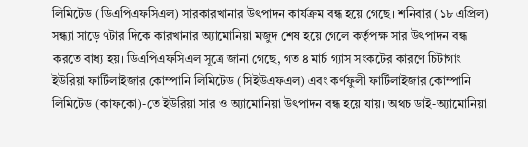লিমিটেড (ডিএপিএফসিএল) সারকারখানার উৎপাদন কার্যক্রম বন্ধ হয়ে গেছে। শনিবার (১৮ এপ্রিল) সন্ধ্যা সাড়ে ৭টার দিকে কারখানার অ্যামোনিয়া মজুদ শেষ হয়ে গেলে কর্তৃপক্ষ সার উৎপাদন বন্ধ করতে বাধ্য হয়। ডিএপিএফসিএল সূত্রে জানা গেছে, গত ৪ মার্চ গ্যাস সংকটের কারণে চিটাগাং ইউরিয়া ফার্টিলাইজার কোম্পানি লিমিটেড (সিইউএফএল) এবং কর্ণফুলী ফার্টিলাইজার কোম্পানি লিমিটেড (কাফকো)-তে ইউরিয়া সার ও অ্যামোনিয়া উৎপাদন বন্ধ হয়ে যায়। অথচ ডাই-অ্যামোনিয়া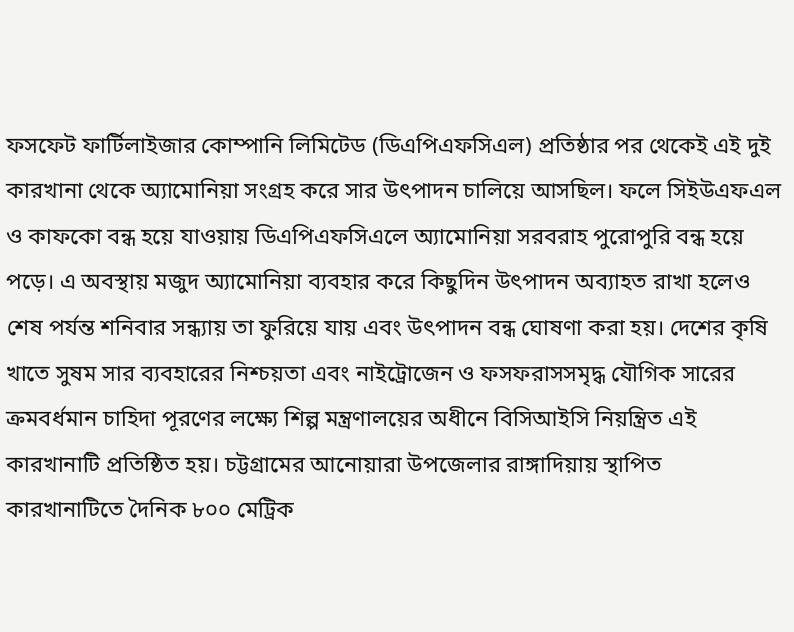ফসফেট ফার্টিলাইজার কোম্পানি লিমিটেড (ডিএপিএফসিএল) প্রতিষ্ঠার পর থেকেই এই দুই কারখানা থেকে অ্যামোনিয়া সংগ্রহ করে সার উৎপাদন চালিয়ে আসছিল। ফলে সিইউএফএল ও কাফকো বন্ধ হয়ে যাওয়ায় ডিএপিএফসিএলে অ্যামোনিয়া সরবরাহ পুরোপুরি বন্ধ হয়ে পড়ে। এ অবস্থায় মজুদ অ্যামোনিয়া ব্যবহার করে কিছুদিন উৎপাদন অব্যাহত রাখা হলেও শেষ পর্যন্ত শনিবার সন্ধ্যায় তা ফুরিয়ে যায় এবং উৎপাদন বন্ধ ঘোষণা করা হয়। দেশের কৃষি খাতে সুষম সার ব্যবহারের নিশ্চয়তা এবং নাইট্রোজেন ও ফসফরাসসমৃদ্ধ যৌগিক সারের ক্রমবর্ধমান চাহিদা পূরণের লক্ষ্যে শিল্প মন্ত্রণালয়ের অধীনে বিসিআইসি নিয়ন্ত্রিত এই কারখানাটি প্রতিষ্ঠিত হয়। চট্টগ্রামের আনোয়ারা উপজেলার রাঙ্গাদিয়ায় স্থাপিত কারখানাটিতে দৈনিক ৮০০ মেট্রিক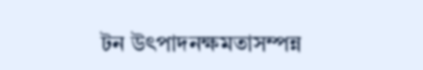টন উৎপাদনক্ষমতাসম্পন্ন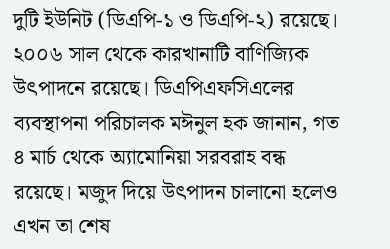দুটি ইউনিট (ডিএপি-১ ও ডিএপি-২) রয়েছে। ২০০৬ সাল থেকে কারখানাটি বাণিজ্যিক উৎপাদনে রয়েছে। ডিএপিএফসিএলের ব্যবস্থাপনা পরিচালক মঈনুল হক জানান, গত ৪ মার্চ থেকে অ্যামোনিয়া সরবরাহ বন্ধ রয়েছে। মজুদ দিয়ে উৎপাদন চালানো হলেও এখন তা শেষ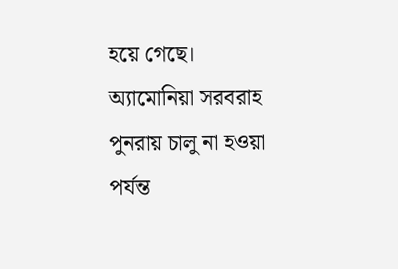হয়ে গেছে। অ্যামোনিয়া সরবরাহ পুনরায় চালু না হওয়া পর্যন্ত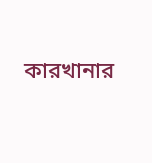কারখানার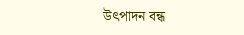উৎপাদন বন্ধ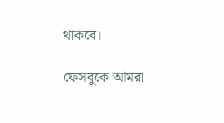থাকবে।

ফেসবুকে আমরা